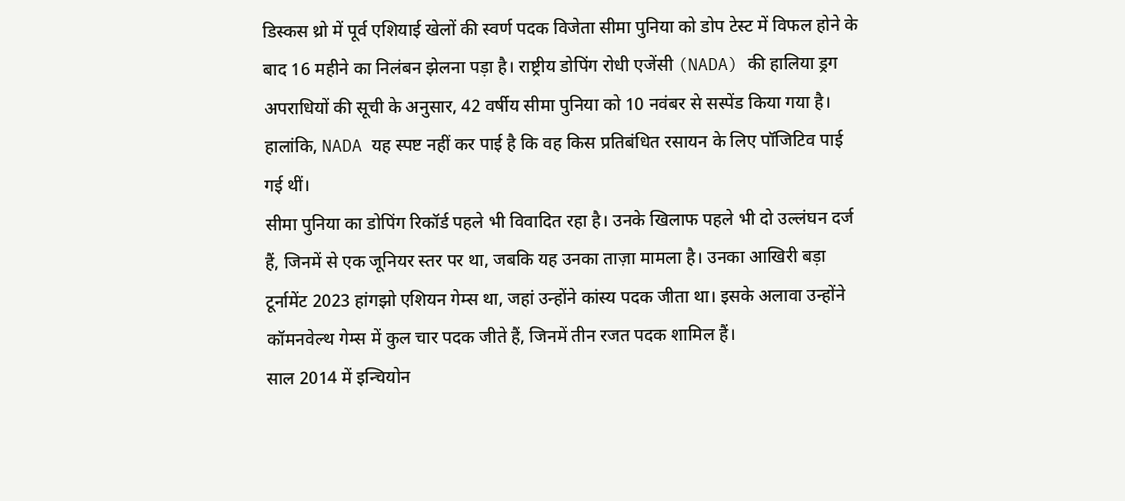डिस्कस थ्रो में पूर्व एशियाई खेलों की स्वर्ण पदक विजेता सीमा पुनिया को डोप टेस्ट में विफल होने के बाद 16 महीने का निलंबन झेलना पड़ा है। राष्ट्रीय डोपिंग रोधी एजेंसी (NADA) की हालिया ड्रग अपराधियों की सूची के अनुसार, 42 वर्षीय सीमा पुनिया को 10 नवंबर से सस्पेंड किया गया है।
हालांकि, NADA यह स्पष्ट नहीं कर पाई है कि वह किस प्रतिबंधित रसायन के लिए पॉजिटिव पाई गई थीं।
सीमा पुनिया का डोपिंग रिकॉर्ड पहले भी विवादित रहा है। उनके खिलाफ पहले भी दो उल्लंघन दर्ज हैं, जिनमें से एक जूनियर स्तर पर था, जबकि यह उनका ताज़ा मामला है। उनका आखिरी बड़ा टूर्नामेंट 2023 हांगझो एशियन गेम्स था, जहां उन्होंने कांस्य पदक जीता था। इसके अलावा उन्होंने कॉमनवेल्थ गेम्स में कुल चार पदक जीते हैं, जिनमें तीन रजत पदक शामिल हैं।
साल 2014 में इन्चियोन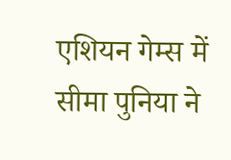एशियन गेम्स में सीमा पुनिया ने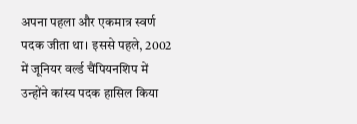अपना पहला और एकमात्र स्वर्ण पदक जीता था। इससे पहले, 2002 में जूनियर वर्ल्ड चैंपियनशिप में उन्होंने कांस्य पदक हासिल किया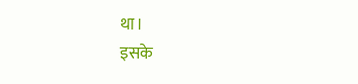था।
इसके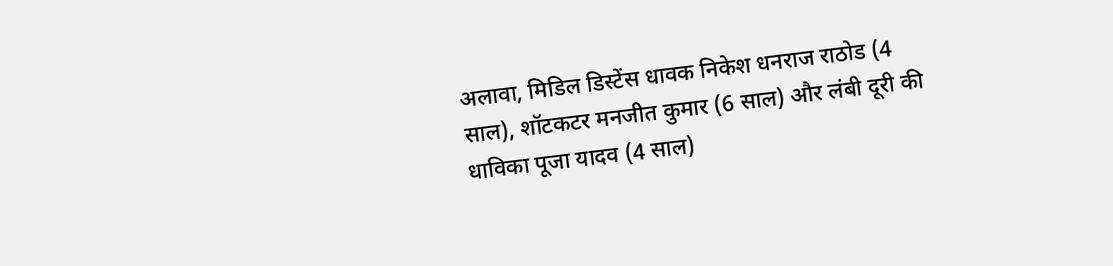अलावा, मिडिल डिस्टेंस धावक निकेश धनराज राठोड (4 साल), शॉटकटर मनजीत कुमार (6 साल) और लंबी दूरी की धाविका पूजा यादव (4 साल)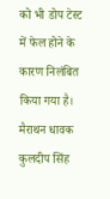को भी डोप टेस्ट में फेल होने के कारण निलंबित किया गया है।
मैराथन धावक कुलदीप सिंह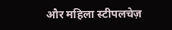और महिला स्टीपलचेज़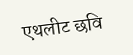एथलीट छवि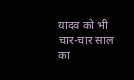यादव को भी चार-चार साल का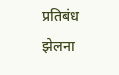प्रतिबंध झेलना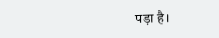पड़ा है।